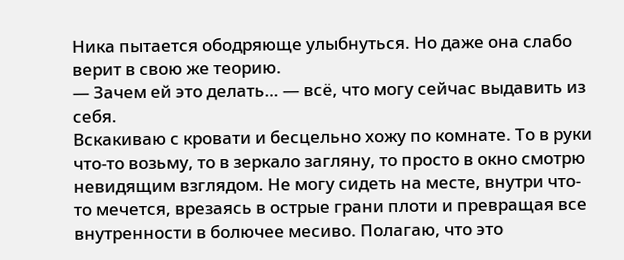Ника пытается ободряюще улыбнуться. Но даже она слабо верит в свою же теорию.
— Зачем ей это делать… — всё, что могу сейчас выдавить из себя.
Вскакиваю с кровати и бесцельно хожу по комнате. То в руки что-то возьму, то в зеркало загляну, то просто в окно смотрю невидящим взглядом. Не могу сидеть на месте, внутри что-то мечется, врезаясь в острые грани плоти и превращая все внутренности в болючее месиво. Полагаю, что это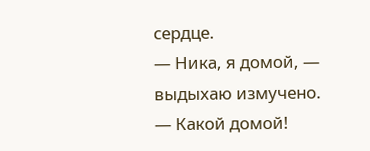сердце.
— Ника, я домой, — выдыхаю измучено.
— Какой домой!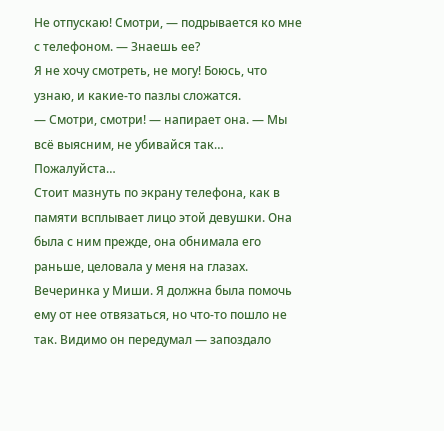Не отпускаю! Смотри, — подрывается ко мне с телефоном. — Знаешь ее?
Я не хочу смотреть, не могу! Боюсь, что узнаю, и какие-то пазлы сложатся.
— Смотри, смотри! — напирает она. — Мы всё выясним, не убивайся так… Пожалуйста…
Стоит мазнуть по экрану телефона, как в памяти всплывает лицо этой девушки. Она была с ним прежде, она обнимала его раньше, целовала у меня на глазах. Вечеринка у Миши. Я должна была помочь ему от нее отвязаться, но что-то пошло не так. Видимо он передумал — запоздало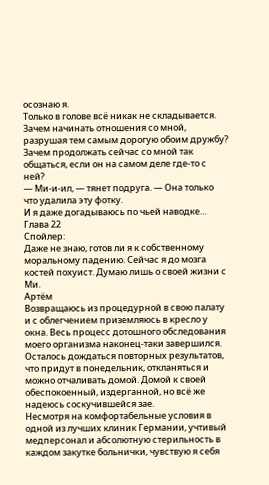осознаю я.
Только в голове всё никак не складывается. Зачем начинать отношения со мной, разрушая тем самым дорогую обоим дружбу? Зачем продолжать сейчас со мной так общаться, если он на самом деле где-то с ней?
— Ми-и-ил, — тянет подруга. — Она только что удалила эту фотку.
И я даже догадываюсь по чьей наводке…
Глава 22
Спойлер:
Даже не знаю, готов ли я к собственному моральному падению. Сейчас я до мозга костей похуист. Думаю лишь о своей жизни с Ми.
Артём
Возвращаюсь из процедурной в свою палату и с облегчением приземляюсь в кресло у окна. Весь процесс дотошного обследования моего организма наконец-таки завершился. Осталось дождаться повторных результатов, что придут в понедельник, откланяться и можно отчаливать домой. Домой к своей обеспокоенный, издерганной, но всё же надеюсь соскучившейся зае.
Несмотря на комфортабельные условия в одной из лучших клиник Германии, учтивый медперсонал и абсолютную стерильность в каждом закутке больнички, чувствую я себя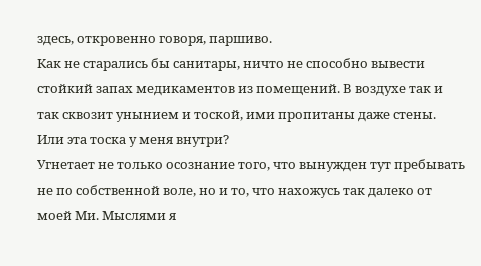здесь, откровенно говоря, паршиво.
Как не старались бы санитары, ничто не способно вывести стойкий запах медикаментов из помещений. В воздухе так и так сквозит унынием и тоской, ими пропитаны даже стены.
Или эта тоска у меня внутри?
Угнетает не только осознание того, что вынужден тут пребывать не по собственной воле, но и то, что нахожусь так далеко от моей Ми. Мыслями я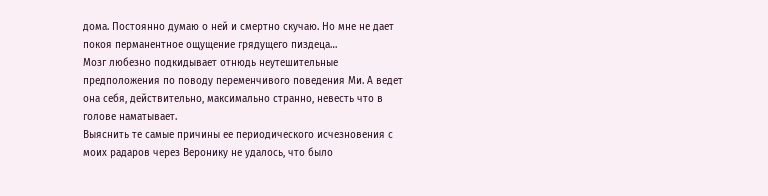дома. Постоянно думаю о ней и смертно скучаю. Но мне не дает покоя перманентное ощущение грядущего пиздеца…
Мозг любезно подкидывает отнюдь неутешительные предположения по поводу переменчивого поведения Ми. А ведет она себя, действительно, максимально странно, невесть что в голове наматывает.
Выяснить те самые причины ее периодического исчезновения с моих радаров через Веронику не удалось, что было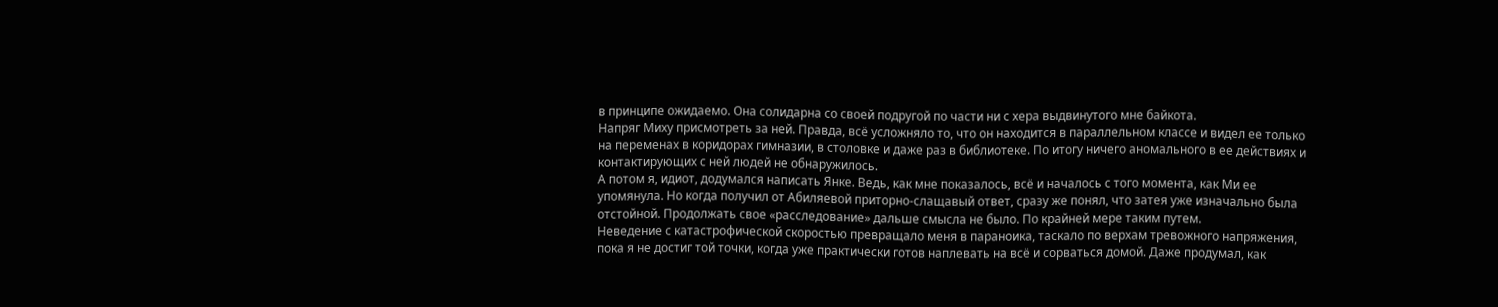в принципе ожидаемо. Она солидарна со своей подругой по части ни с хера выдвинутого мне байкота.
Напряг Миху присмотреть за ней. Правда, всё усложняло то, что он находится в параллельном классе и видел ее только на переменах в коридорах гимназии, в столовке и даже раз в библиотеке. По итогу ничего аномального в ее действиях и контактирующих с ней людей не обнаружилось.
А потом я, идиот, додумался написать Янке. Ведь, как мне показалось, всё и началось с того момента, как Ми ее упомянула. Но когда получил от Абиляевой приторно-слащавый ответ, сразу же понял, что затея уже изначально была отстойной. Продолжать свое «расследование» дальше смысла не было. По крайней мере таким путем.
Неведение с катастрофической скоростью превращало меня в параноика, таскало по верхам тревожного напряжения, пока я не достиг той точки, когда уже практически готов наплевать на всё и сорваться домой. Даже продумал, как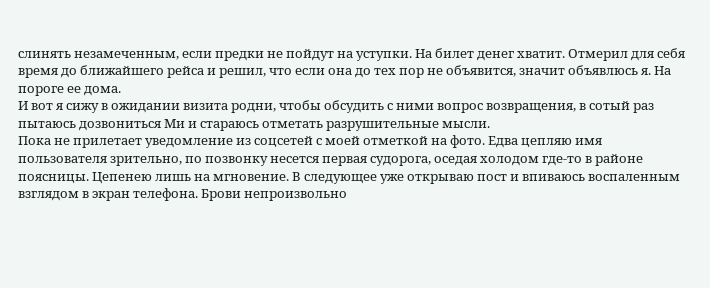слинять незамеченным, если предки не пойдут на уступки. На билет денег хватит. Отмерил для себя время до ближайшего рейса и решил, что если она до тех пор не объявится, значит объявлюсь я. На пороге ее дома.
И вот я сижу в ожидании визита родни, чтобы обсудить с ними вопрос возвращения, в сотый раз пытаюсь дозвониться Ми и стараюсь отметать разрушительные мысли.
Пока не прилетает уведомление из соцсетей с моей отметкой на фото. Едва цепляю имя пользователя зрительно, по позвонку несется первая судорога, оседая холодом где-то в районе поясницы. Цепенею лишь на мгновение. В следующее уже открываю пост и впиваюсь воспаленным взглядом в экран телефона. Брови непроизвольно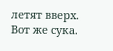летят вверх. Вот же сука.